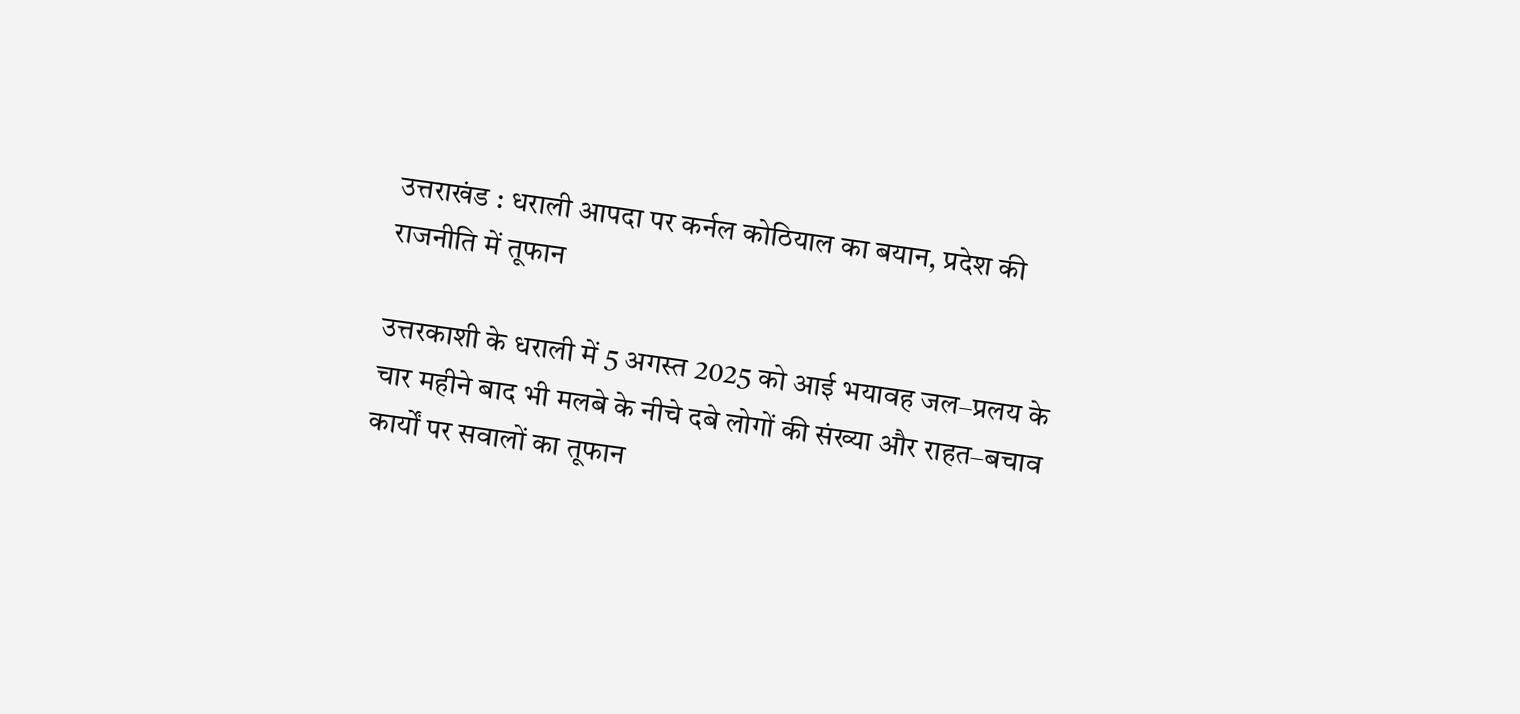उत्तराखंड : धराली आपदा पर कर्नल कोठियाल का बयान, प्रदेश की राजनीति में तूफान

उत्तरकाशी के धराली में 5 अगस्त 2025 को आई भयावह जल–प्रलय के चार महीने बाद भी मलबे के नीचे दबे लोगों की संख्या और राहत–बचाव कार्यों पर सवालों का तूफान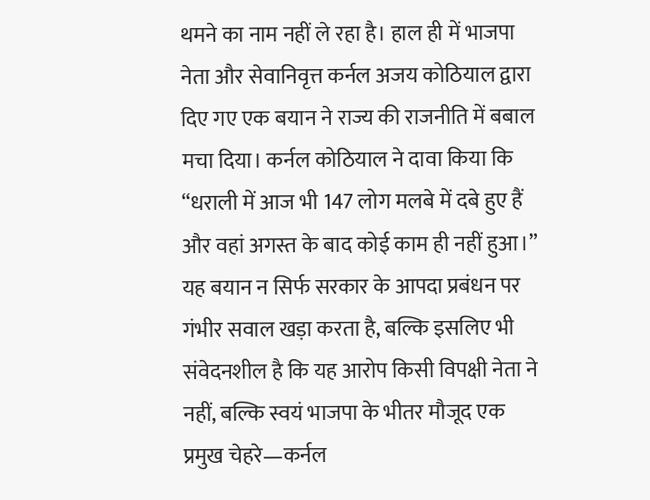थमने का नाम नहीं ले रहा है। हाल ही में भाजपा नेता और सेवानिवृत्त कर्नल अजय कोठियाल द्वारा दिए गए एक बयान ने राज्य की राजनीति में बबाल मचा दिया। कर्नल कोठियाल ने दावा किया कि “धराली में आज भी 147 लोग मलबे में दबे हुए हैं और वहां अगस्त के बाद कोई काम ही नहीं हुआ।”
यह बयान न सिर्फ सरकार के आपदा प्रबंधन पर गंभीर सवाल खड़ा करता है, बल्कि इसलिए भी संवेदनशील है कि यह आरोप किसी विपक्षी नेता ने नहीं, बल्कि स्वयं भाजपा के भीतर मौजूद एक प्रमुख चेहरे—कर्नल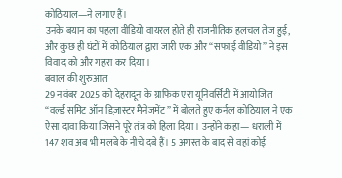कोठियाल—ने लगाए हैं।
उनके बयान का पहला वीडियो वायरल होते ही राजनीतिक हलचल तेज हुई, और कुछ ही घंटों में कोठियाल द्वारा जारी एक और “सफाई वीडियो” ने इस विवाद को और गहरा कर दिया।
बवाल की शुरुआत
29 नवंबर 2025 को देहरादून के ग्राफिक एरा यूनिवर्सिटी में आयोजित “वर्ल्ड समिट ऑन डिज़ास्टर मैनेजमेंट” में बोलते हुए कर्नल कोठियाल ने एक ऐसा दावा किया जिसने पूरे तंत्र को हिला दिया। उन्होंने कहा— धराली में 147 शव अब भी मलबे के नीचे दबे हैं। 5 अगस्त के बाद से वहां कोई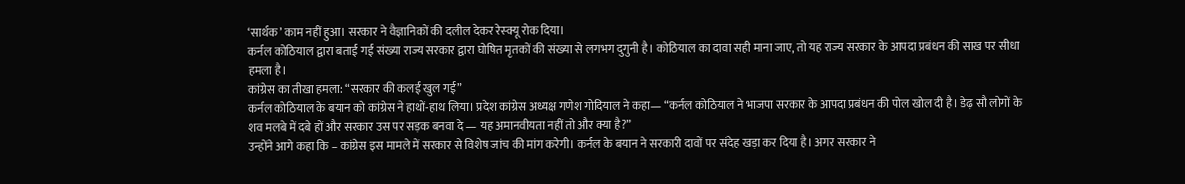‘सार्थक’ काम नहीं हुआ। सरकार ने वैज्ञानिकों की दलील देकर रेस्क्यू रोक दिया।
कर्नल कोठियाल द्वारा बताई गई संख्या राज्य सरकार द्वारा घोषित मृतकों की संख्या से लगभग दुगुनी है। कोठियाल का दावा सही माना जाए, तो यह राज्य सरकार के आपदा प्रबंधन की साख पर सीधा हमला है।
कांग्रेस का तीखा हमला: “सरकार की कलई खुल गई”
कर्नल कोठियाल के बयान को कांग्रेस ने हाथों-हाथ लिया। प्रदेश कांग्रेस अध्यक्ष गणेश गोदियाल ने कहा— “कर्नल कोठियाल ने भाजपा सरकार के आपदा प्रबंधन की पोल खोल दी है। डेढ़ सौ लोगों के शव मलबे में दबे हों और सरकार उस पर सड़क बनवा दे — यह अमानवीयता नहीं तो और क्या है?”
उन्होंने आगे कहा कि – कांग्रेस इस मामले में सरकार से विशेष जांच की मांग करेगी। कर्नल के बयान ने सरकारी दावों पर संदेह खड़ा कर दिया है। अगर सरकार ने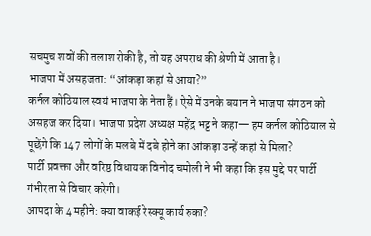सचमुच शवों की तलाश रोकी है, तो यह अपराध की श्रेणी में आता है।
भाजपा में असहजता: “आंकड़ा कहां से आया?”
कर्नल कोठियाल स्वयं भाजपा के नेता हैं। ऐसे में उनके बयान ने भाजपा संगठन को असहज कर दिया। भाजपा प्रदेश अध्यक्ष महेंद्र भट्ट ने कहा— हम कर्नल कोठियाल से पूछेंगे कि 147 लोगों के मलबे में दबे होने का आंकड़ा उन्हें कहां से मिला?
पार्टी प्रवक्ता और वरिष्ठ विधायक विनोद चमोली ने भी कहा कि इस मुद्दे पर पार्टी गंभीरता से विचार करेगी।
आपदा के 4 महीने: क्या वाकई रेस्क्यू कार्य रुका?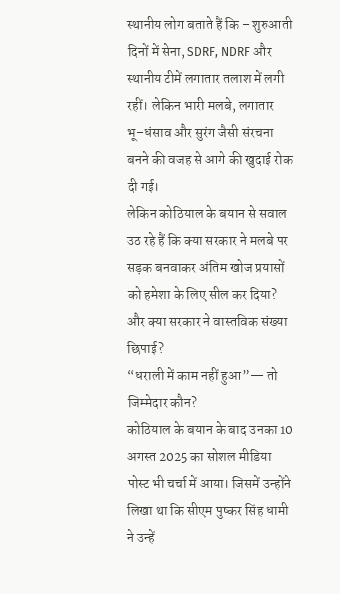स्थानीय लोग बताते हैं कि – शुरुआती दिनों में सेना, SDRF, NDRF और स्थानीय टीमें लगातार तलाश में लगी रहीं। लेकिन भारी मलबे, लगातार भू–धंसाव और सुरंग जैसी संरचना बनने की वजह से आगे की खुदाई रोक दी गई।
लेकिन कोठियाल के बयान से सवाल उठ रहे हैं कि क्या सरकार ने मलबे पर सड़क बनवाकर अंतिम खोज प्रयासों को हमेशा के लिए सील कर दिया? और क्या सरकार ने वास्तविक संख्या छिपाई?
“धराली में काम नहीं हुआ”— तो जिम्मेदार कौन?
कोठियाल के बयान के बाद उनका 10 अगस्त 2025 का सोशल मीडिया पोस्ट भी चर्चा में आया। जिसमें उन्होंने लिखा था कि सीएम पुष्कर सिंह धामी ने उन्हें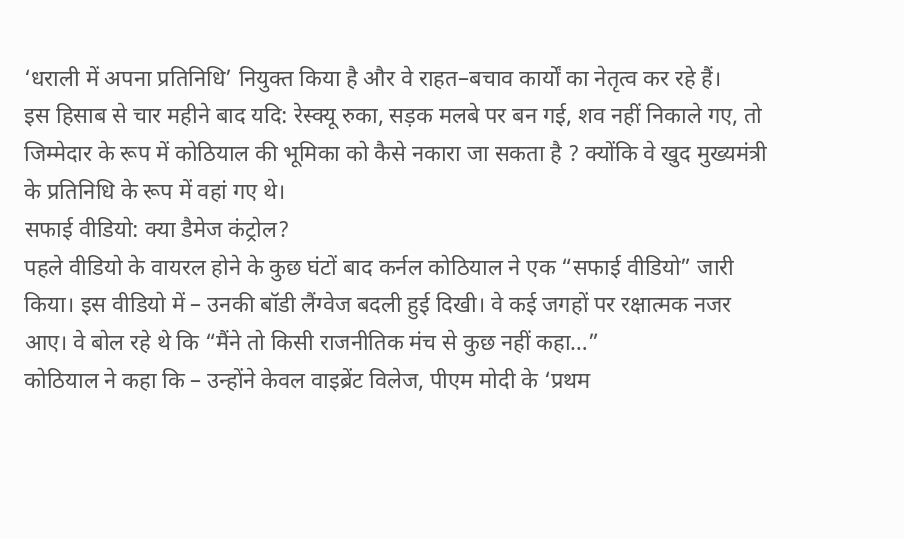‘धराली में अपना प्रतिनिधि’ नियुक्त किया है और वे राहत–बचाव कार्यों का नेतृत्व कर रहे हैं।
इस हिसाब से चार महीने बाद यदि: रेस्क्यू रुका, सड़क मलबे पर बन गई, शव नहीं निकाले गए, तो जिम्मेदार के रूप में कोठियाल की भूमिका को कैसे नकारा जा सकता है ? क्योंकि वे खुद मुख्यमंत्री के प्रतिनिधि के रूप में वहां गए थे।
सफाई वीडियो: क्या डैमेज कंट्रोल?
पहले वीडियो के वायरल होने के कुछ घंटों बाद कर्नल कोठियाल ने एक “सफाई वीडियो” जारी किया। इस वीडियो में – उनकी बॉडी लैंग्वेज बदली हुई दिखी। वे कई जगहों पर रक्षात्मक नजर आए। वे बोल रहे थे कि “मैंने तो किसी राजनीतिक मंच से कुछ नहीं कहा…”
कोठियाल ने कहा कि – उन्होंने केवल वाइब्रेंट विलेज, पीएम मोदी के ‘प्रथम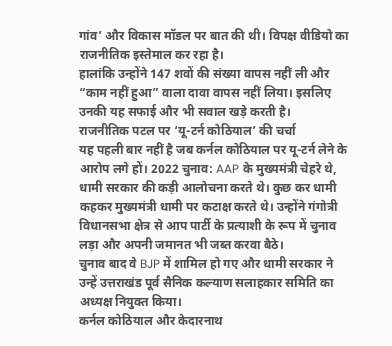गांव’ और विकास मॉडल पर बात की थी। विपक्ष वीडियो का राजनीतिक इस्तेमाल कर रहा है।
हालांकि उन्होंने 147 शवों की संख्या वापस नहीं ली और “काम नहीं हुआ” वाला दावा वापस नहीं लिया। इसलिए उनकी यह सफाई और भी सवाल खड़े करती है।
राजनीतिक पटल पर ‘यू-टर्न कोठियाल’ की चर्चा
यह पहली बार नहीं है जब कर्नल कोठियाल पर यू-टर्न लेने के आरोप लगे हों। 2022 चुनाव: AAP के मुख्यमंत्री चेहरे थे, धामी सरकार की कड़ी आलोचना करते थे। कुछ कर धामी कहकर मुख्यमंत्री धामी पर कटाक्ष करते थे। उन्होंने गंगोत्री विधानसभा क्षेत्र से आप पार्टी के प्रत्याशी के रूप में चुनाव लड़ा और अपनी जमानत भी जब्त करवा बैठे।
चुनाव बाद वे BJP में शामिल हो गए और धामी सरकार ने उन्हें उत्तराखंड पूर्व सैनिक कल्याण सलाहकार समिति का अध्यक्ष नियुक्त किया।
कर्नल कोठियाल और केदारनाथ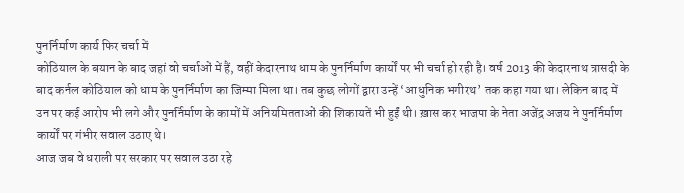पुनर्निर्माण कार्य फिर चर्चा में
कोठियाल के बयान के बाद जहां वो चर्चाओं में हैं, वहीं केदारनाथ धाम के पुनर्निर्माण कार्यों पर भी चर्चा हो रही है। वर्ष 2013 की केदारनाथ त्रासदी के बाद कर्नल कोठियाल को धाम के पुनर्निर्माण का जिम्मा मिला था। तब कुछ लोगों द्वारा उन्हें ‘आधुनिक भगीरथ’ तक कहा गया था। लेकिन बाद में उन पर कई आरोप भी लगे और पुनर्निर्माण के कामों में अनियमितताओं की शिकायतें भी हुईं थी। ख़ास कर भाजपा के नेता अजेंद्र अजय ने पुनर्निर्माण कार्यों पर गंभीर सवाल उठाए थे।
आज जब वे धराली पर सरकार पर सवाल उठा रहे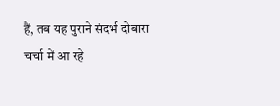हैं, तब यह पुराने संदर्भ दोबारा चर्चा में आ रहे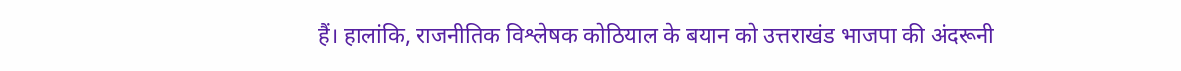हैं। हालांकि, राजनीतिक विश्लेषक कोठियाल के बयान को उत्तराखंड भाजपा की अंदरूनी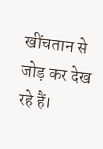खींचतान से जोड़ कर देख रहे हैं।